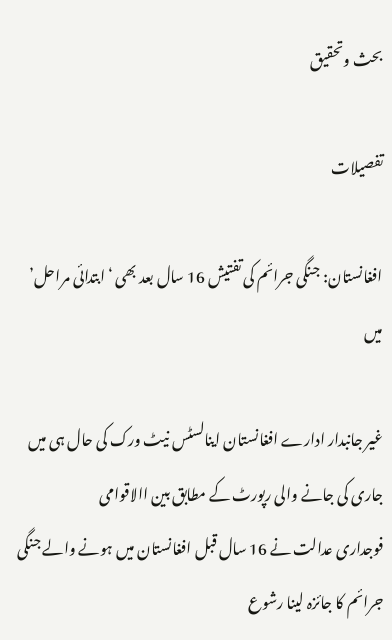بحث وتحقیق

تفصیلات

افغانستان: جنگی جرائم کی تفتیش 16 سال بعد بھی ‘ابتدائی مراحل’ میں

غیر جانبدار ادارے افغانستان اینالسٹس نیٹ ورک کی حال ہی میں جاری کی جانے والی رپورٹ کے مطابق بین االاقوامی
فوجداری عدالت نے 16 سال قبل افغانستان میں ہونے والے جنگی جرائم کا جائزہ لینا رشوع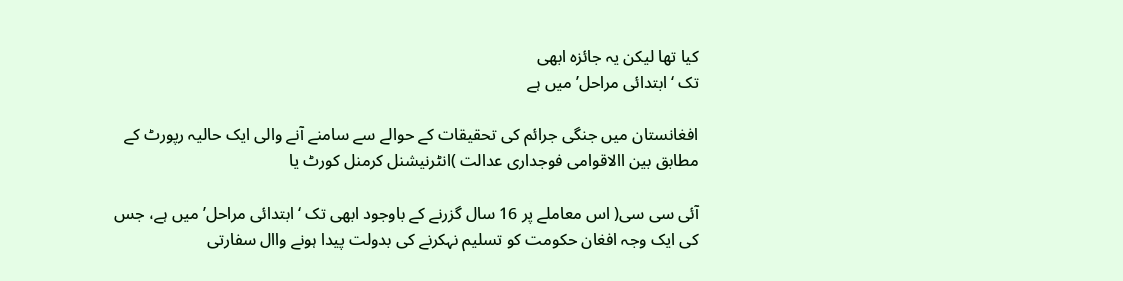کیا تھا لیکن یہ جائزہ ابھی
تک ‘ابتدائی مراحل’ میں ہے

افغانستان میں جنگی جرائم کی تحقیقات کے حوالے سے سامنے آنے والی ایک حالیہ رپورٹ کے مطابق بین االاقوامی فوجداری عدالت )انٹرنیشنل کرمنل کورٹ یا

آئی سی سی( اس معاملے پر 16 سال گزرنے کے باوجود ابھی تک ‘ابتدائی مراحل’ میں ہے، جس کی ایک وجہ افغان حکومت کو تسلیم نہکرنے کی بدولت پیدا ہونے واال سفارتی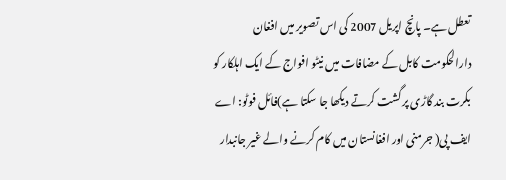تعطل ہے۔ پانچ اپریل 2007 کی اس تصویر میں افغان دارالحکومت کابل کے مضافات میں نیٹو افواج کے ایک اہلکار کو بکرت بند گاڑی پر گشت کرتے دیکھا جا سکتا ہے)فائل فوٹو: اے ایف پی( جرمنی اور افغانستان میں کام کرنے والے غیر جانبدار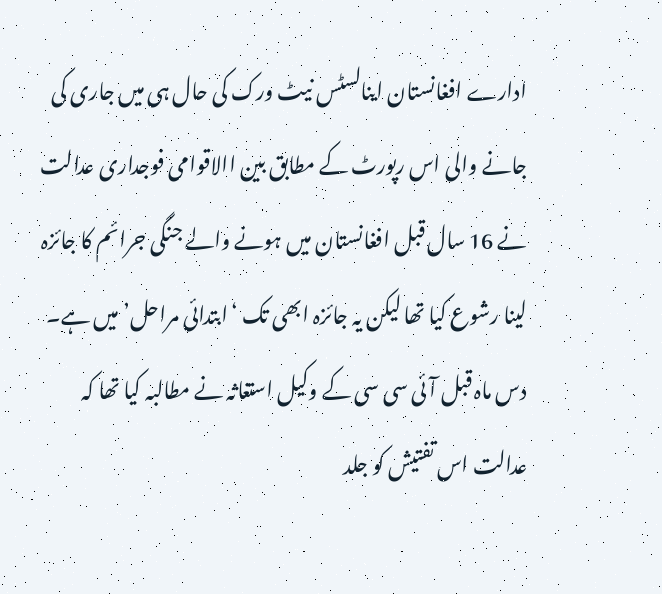ادارے افغانستان اینالسٹس نیٹ ورک کی حال ہی میں جاری کی جانے والی اس رپورٹ کے مطابق بین االاقوامی فوجداری عدالت نے 16 سال قبل افغانستان میں ہونے والے جنگی جرائم کا جائزہ لینا رشوع کیا تھا لیکن یہ جائزہ ابھی تک ‘ابتدائی مراحل’ میں ہے۔ دس ماہ قبل آئی سی سی کے وکیل استغاثہ نے مطالبہ کیا تھا کہ عدالت اس تفتیش کو جلد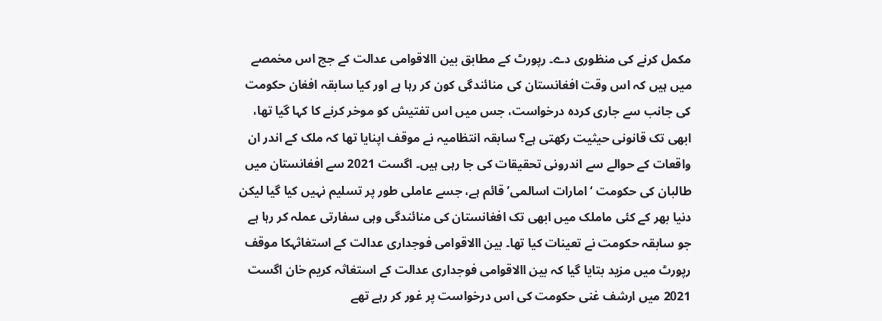مکمل کرنے کی منظوری دے۔ رپورٹ کے مطابق بین االاقوامی عدالت کے جج اس مخمصے میں ہیں کہ اس وقت افغانستان کی منائندگی کون کر رہا ہے اور کیا سابقہ افغان حکومت کی جانب سے جاری کردہ درخواست، جس میں اس تفتیش کو موخر کرنے کا کہا گیا تھا، ابھی تک قانونی حیثیت رکھتی ہے؟ سابقہ انتظامیہ نے موقف اپنایا تھا کہ ملک کے اندر ان واقعات کے حوالے سے اندرونی تحقیقات کی جا رہی ہیں۔ اگست 2021 سے افغانستان میں طالبان کی حکومت ‘امارات اسالمی’ قائم ہے، جسے عاملی طور پر تسلیم نہیں کیا گیا لیکن دنیا بھر کے کئی ماملک میں ابھی تک افغانستان کی منائندگی وہی سفارتی عملہ کر رہا ہے جو سابقہ حکومت نے تعینات کیا تھا۔ بین االاقوامی فوجداری عدالت کے استغاثہکا موقف رپورٹ میں مزید بتایا گیا کہ بین االاقوامی فوجداری عدالت کے استغاثہ کریم خان اگست 2021 میں ارشف غنی حکومت کی اس درخواست پر غور کر رہے تھے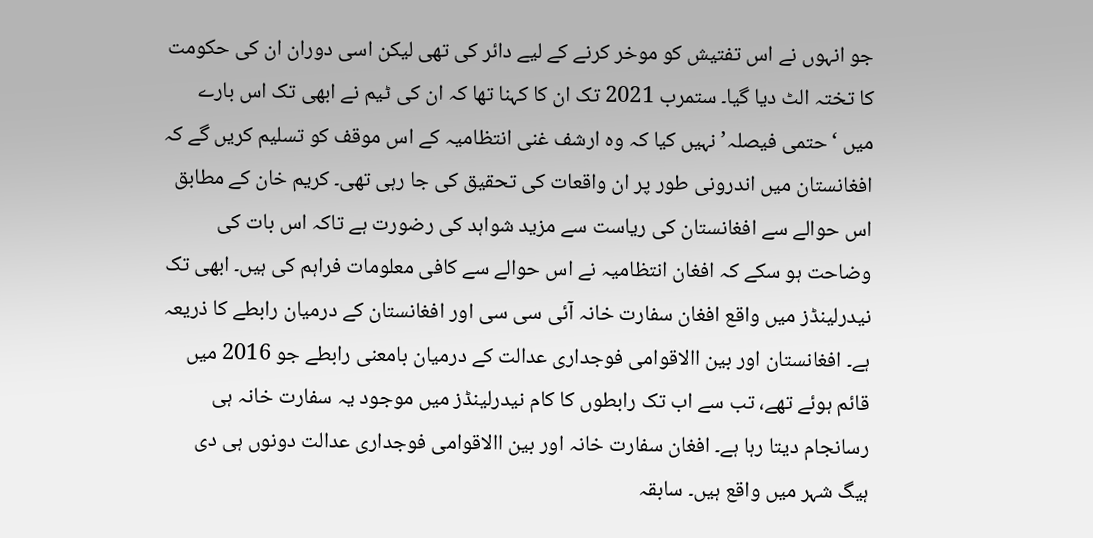جو انہوں نے اس تفتیش کو موخر کرنے کے لیے دائر کی تھی لیکن اسی دوران ان کی حکومت کا تختہ الٹ دیا گیا۔ ستمرب 2021 تک ان کا کہنا تھا کہ ان کی ٹیم نے ابھی تک اس بارے میں ‘حتمی فیصلہ’ نہیں کیا کہ وہ ارشف غنی انتظامیہ کے اس موقف کو تسلیم کریں گے کہ افغانستان میں اندرونی طور پر ان واقعات کی تحقیق کی جا رہی تھی۔ کریم خان کے مطابق اس حوالے سے افغانستان کی ریاست سے مزید شواہد کی رضورت ہے تاکہ اس بات کی وضاحت ہو سکے کہ افغان انتظامیہ نے اس حوالے سے کافی معلومات فراہم کی ہیں۔ ابھی تک نیدرلینڈز میں واقع افغان سفارت خانہ آئی سی سی اور افغانستان کے درمیان رابطے کا ذریعہ ہے۔ افغانستان اور بین االاقوامی فوجداری عدالت کے درمیان بامعنی رابطے جو 2016 میں قائم ہوئے تھے، تب سے اب تک رابطوں کا کام نیدرلینڈز میں موجود یہ سفارت خانہ ہی رسانجام دیتا رہا ہے۔ افغان سفارت خانہ اور بین االاقوامی فوجداری عدالت دونوں ہی دی ہیگ شہر میں واقع ہیں۔ سابقہ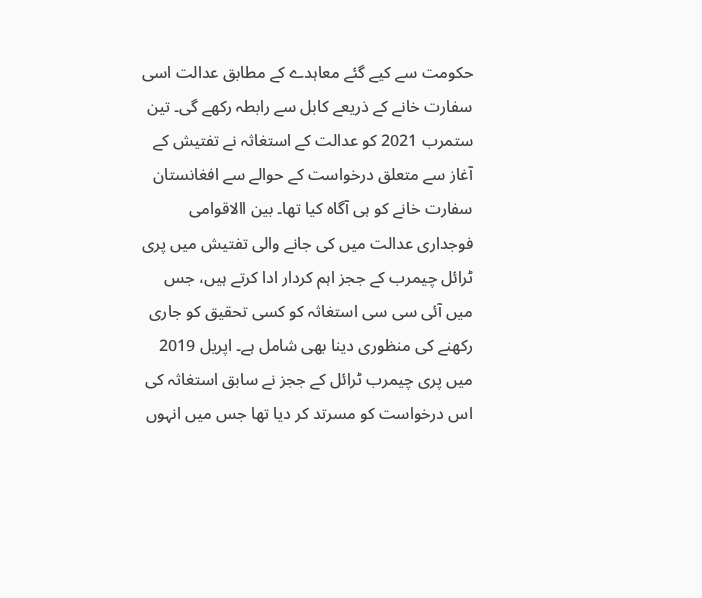حکومت سے کیے گئے معاہدے کے مطابق عدالت اسی سفارت خانے کے ذریعے کابل سے رابطہ رکھے گی۔ تین ستمرب 2021 کو عدالت کے استغاثہ نے تفتیش کے آغاز سے متعلق درخواست کے حوالے سے افغانستان سفارت خانے کو ہی آگاہ کیا تھا۔ بین االاقوامی فوجداری عدالت میں کی جانے والی تفتیش میں پری ٹرائل چیمرب کے ججز اہم کردار ادا کرتے ہیں، جس میں آئی سی سی استغاثہ کو کسی تحقیق کو جاری رکھنے کی منظوری دینا بھی شامل ہے۔ اپریل 2019 میں پری چیمرب ٹرائل کے ججز نے سابق استغاثہ کی اس درخواست کو مسرتد کر دیا تھا جس میں انہوں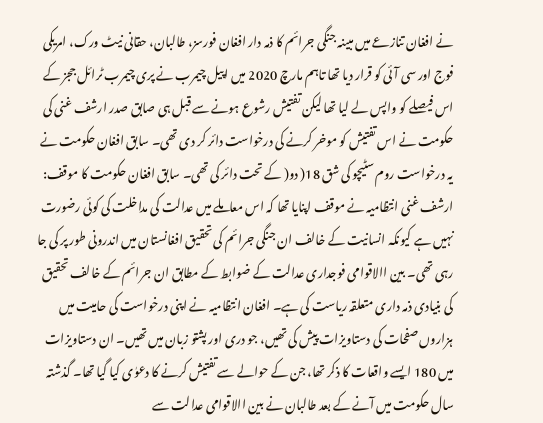نے افغان تنازعے میں مبینہ جنگی جرائم کا ذمہ دار افغان فورسز، طالبان، حقانی نیٹ ورک، امریکی فوج اور سی آئی کو قرار دیا تھا تاہم مارچ 2020 میں اپیل چیمرب نے پری چیمرب ٹرائل ججز کے اس فیصلے کو واپس لے لیا تھا لیکن تفتیش رشوع ہونے سے قبل ہی صابق صدر ارشف غنی کی حکومت نے اس تفتیش کو موخر کرنے کی درخواست دائر کر دی تھی۔ سابق افغان حکومت نے یہ درخواست روم سٹیچو کی شق 18( دو( کے تحت دائر کی تھی۔ سابق افغان حکومت کا موقف: ارشف غنی انتظامیہ نے موقف اپنایا تھا کہ اس معاملے میں عدالت کی مداخلت کی کوئی رضورت نہیں ہے کیونکہ انسانیت کے خالف ان جنگی جرائم کی تحقیق افغانستان میں اندرونی طور پر کی جا رہی تھی۔ بین االاقوامی فوجداری عدالت کے ضوابط کے مطابق ان جرائم کے خالف تحقیق کی بنیادی ذمہ داری متعلقہ ریاست کی ہے۔ افغان انتظامیہ نے اپنی درخواست کی حامیت میں ہزاروں صفحات کی دستاویزات پیش کی تھیں، جو دری اور پشتو زبان میں تھیں۔ ان دستاویزات میں 180 ایسے واقعات کا ذکر تھا، جن کے حوالے سے تفتیش کرنے کا دعوٰی کیا گیا تھا۔ گذشتہ سال حکومت میں آنے کے بعد طالبان نے بین االاقوامی عدالت سے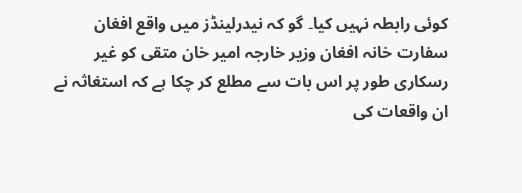کوئی رابطہ نہیں کیا۔ گو کہ نیدرلینڈز میں واقع افغان سفارت خانہ افغان وزیر خارجہ امیر خان متقی کو غیر رسکاری طور پر اس بات سے مطلع کر چکا ہے کہ استغاثہ نے ان واقعات کی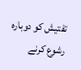تفتیش کو دوبارہ رشوع کرنے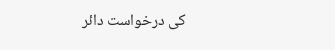کی درخواست دائر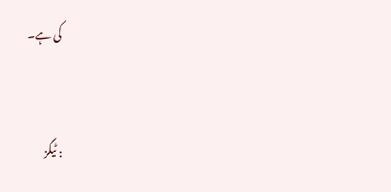کی ہے۔


: ٹیگز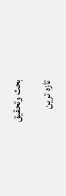بحث وتحقیق

تازه ترين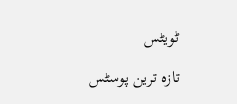ٹویٹس

تازہ ترین پوسٹس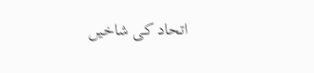اتحاد کی شاخیں